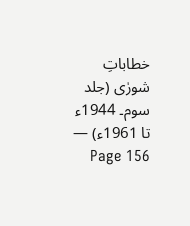خطاباتِ شورٰی (جلد سوم۔ 1944ء تا 1961ء) — Page 156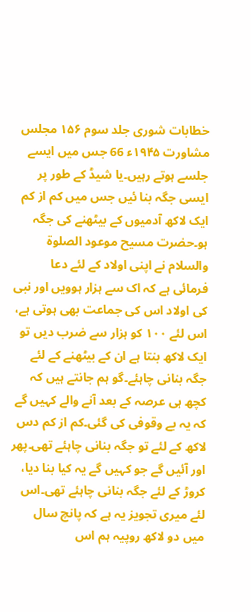خطابات شوری جلد سوم ۱۵۶ مجلس مشاورت ۱۹۴۵ء 66 جس میں ایسے جلسے ہوتے رہیں۔یا شیڈ کے طور پر ایسی جگہ بنا ئیں جس میں کم از کم ایک لاکھ آدمیوں کے بیٹھنے کی جگہ ہو۔حضرت مسیح موعود الصلوۃ والسلام نے اپنی اولاد کے لئے دعا فرمائی ہے کہ اک سے ہزار ہوویں اور نبی کی اولاد اس کی جماعت بھی ہوتی ہے، اس لئے ۱۰۰ کو ہزار سے ضرب دیں تو ایک لاکھ بنتا ہے ان کے بیٹھنے کے لئے جگہ بنانی چاہئے۔گو ہم جانتے ہیں کہ کچھ ہی عرصہ کے بعد آنے والے کہیں گے کہ یہ بے وقوفی کی گئی۔کم از کم دس لاکھ کے لئے تو جگہ بنانی چاہئے تھی۔پھر اور آئیں گے جو کہیں گے یہ کیا بنا دیا، کروڑ کے لئے جگہ بنانی چاہئے تھی۔اس لئے میری تجویز یہ ہے کہ پانچ سال میں دو لاکھ روپیہ ہم اس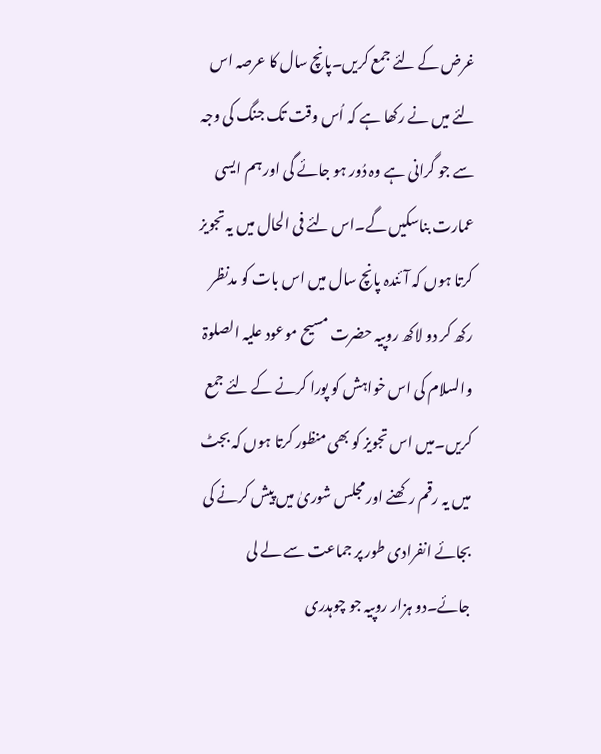غرض کے لئے جمع کریں۔پانچ سال کا عرصہ اس لئے میں نے رکھا ہے کہ اُس وقت تک جنگ کی وجہ سے جو گرانی ہے وہ دُور ہو جائے گی اور ہم ایسی عمارت بناسکیں گے۔اس لئے فی الحال میں یہ تجویز کرتا ہوں کہ آئندہ پانچ سال میں اس بات کو مدنظر رکھ کر دو لاکھ روپیہ حضرت مسیح موعود علیہ الصلوۃ والسلام کی اس خواہش کو پورا کرنے کے لئے جمع کریں۔میں اس تجویز کو بھی منظور کرتا ہوں کہ بجٹ میں یہ رقم رکھنے اور مجلس شوریٰ میں پیش کرنے کی بجائے انفرادی طور پر جماعت سے لے لی جائے۔دو ہزار روپیہ جو چوہدری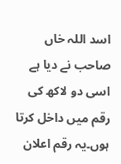اسد اللہ خاں صاحب نے دیا ہے اسی دو لاکھ کی رقم میں داخل کرتا ہوں۔یہ رقم اعلان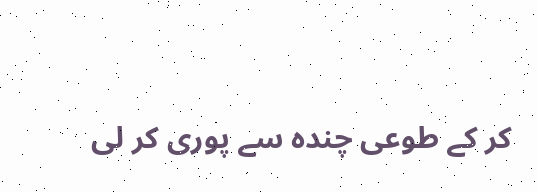کر کے طوعی چندہ سے پوری کر لی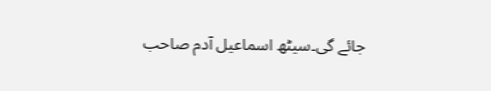جائے گی۔سیٹھ اسماعیل آدم صاحب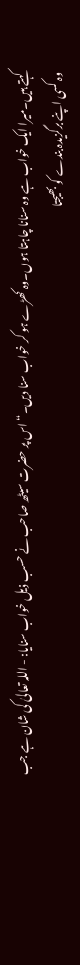کہتے ہیں۔میرا ایک خواب ہے وہ سنانا چاہتا ہوں۔وہ کھڑے ہو کر خواب سنا دیں۔“ اس پر حضرت سیٹھ صاحب نے حسب ذیل خواب سنایا: - اللہ تعالیٰ کی شان ہے جب وہ کسی اپنے برگزیدہ بندے کو بھیجتا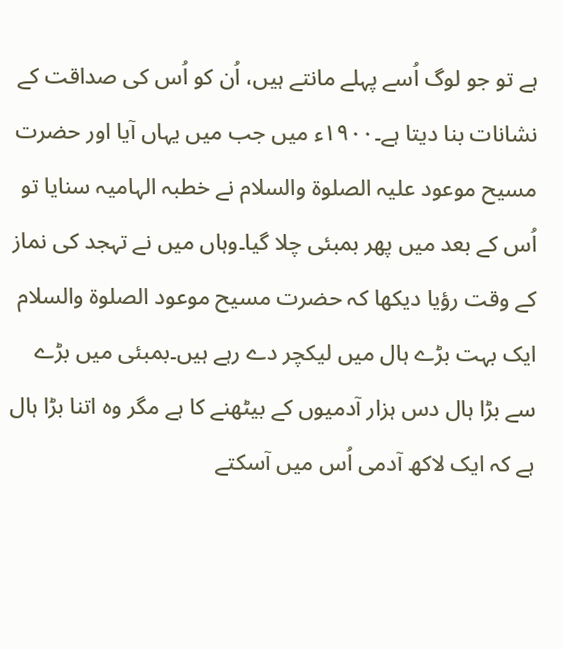ہے تو جو لوگ اُسے پہلے مانتے ہیں، اُن کو اُس کی صداقت کے نشانات بنا دیتا ہے۔۱۹۰۰ء میں جب میں یہاں آیا اور حضرت مسیح موعود علیہ الصلوۃ والسلام نے خطبہ الہامیہ سنایا تو اُس کے بعد میں پھر بمبئی چلا گیا۔وہاں میں نے تہجد کی نماز کے وقت رؤیا دیکھا کہ حضرت مسیح موعود الصلوۃ والسلام ایک بہت بڑے ہال میں لیکچر دے رہے ہیں۔بمبئی میں بڑے سے بڑا ہال دس ہزار آدمیوں کے بیٹھنے کا ہے مگر وہ اتنا بڑا ہال ہے کہ ایک لاکھ آدمی اُس میں آسکتے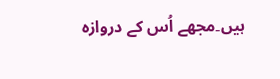ہیں۔مجھے اُس کے دروازہ